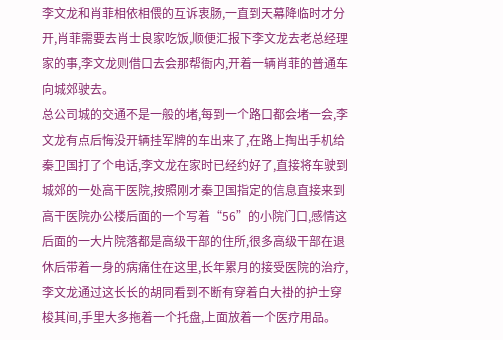李文龙和肖菲相依相偎的互诉衷肠,一直到天幕降临时才分开,肖菲需要去肖士良家吃饭,顺便汇报下李文龙去老总经理家的事,李文龙则借口去会那帮衙内,开着一辆肖菲的普通车向城郊驶去。
总公司城的交通不是一般的堵,每到一个路口都会堵一会,李文龙有点后悔没开辆挂军牌的车出来了,在路上掏出手机给秦卫国打了个电话,李文龙在家时已经约好了,直接将车驶到城郊的一处高干医院,按照刚才秦卫国指定的信息直接来到高干医院办公楼后面的一个写着“56”的小院门口,感情这后面的一大片院落都是高级干部的住所,很多高级干部在退休后带着一身的病痛住在这里,长年累月的接受医院的治疗,李文龙通过这长长的胡同看到不断有穿着白大褂的护士穿梭其间,手里大多拖着一个托盘,上面放着一个医疗用品。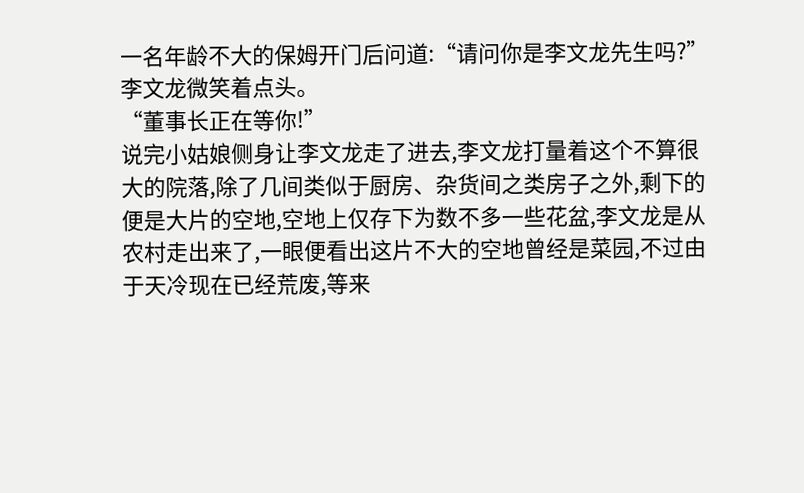一名年龄不大的保姆开门后问道:“请问你是李文龙先生吗?”
李文龙微笑着点头。
“董事长正在等你!”
说完小姑娘侧身让李文龙走了进去,李文龙打量着这个不算很大的院落,除了几间类似于厨房、杂货间之类房子之外,剩下的便是大片的空地,空地上仅存下为数不多一些花盆,李文龙是从农村走出来了,一眼便看出这片不大的空地曾经是菜园,不过由于天冷现在已经荒废,等来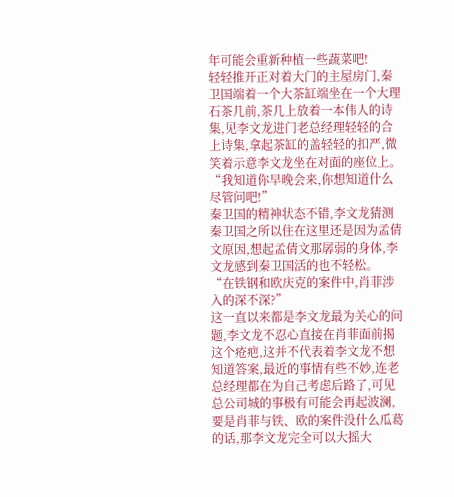年可能会重新种植一些蔬菜吧!
轻轻推开正对着大门的主屋房门,秦卫国端着一个大茶缸端坐在一个大理石茶几前,茶几上放着一本伟人的诗集,见李文龙进门老总经理轻轻的合上诗集,拿起茶缸的盖轻轻的扣严,微笑着示意李文龙坐在对面的座位上。
“我知道你早晚会来,你想知道什么尽管问吧!”
秦卫国的精神状态不错,李文龙猜测秦卫国之所以住在这里还是因为孟倩文原因,想起孟倩文那孱弱的身体,李文龙感到秦卫国活的也不轻松。
“在铁钢和欧庆克的案件中,肖菲涉入的深不深?”
这一直以来都是李文龙最为关心的问题,李文龙不忍心直接在肖菲面前揭这个疮疤,这并不代表着李文龙不想知道答案,最近的事情有些不妙,连老总经理都在为自己考虑后路了,可见总公司城的事极有可能会再起波澜,要是肖菲与铁、欧的案件没什么瓜葛的话,那李文龙完全可以大摇大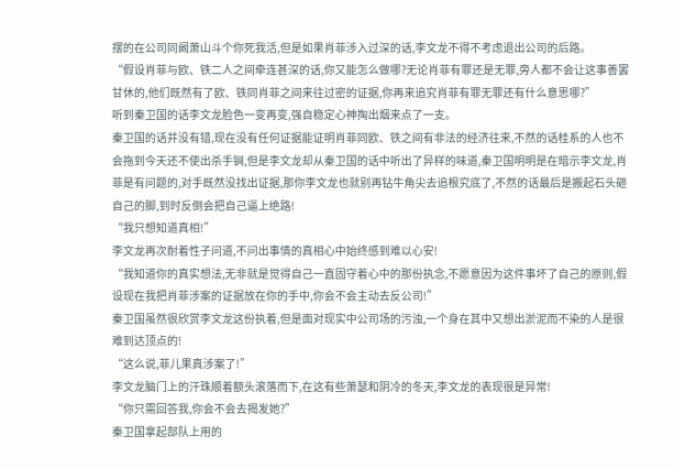摆的在公司同阚萧山斗个你死我活,但是如果肖菲涉入过深的话,李文龙不得不考虑退出公司的后路。
“假设肖菲与欧、铁二人之间牵连甚深的话,你又能怎么做哪?无论肖菲有罪还是无罪,旁人都不会让这事善罢甘休的,他们既然有了欧、铁同肖菲之间来往过密的证据,你再来追究肖菲有罪无罪还有什么意思哪?”
听到秦卫国的话李文龙脸色一变再变,强自稳定心神掏出烟来点了一支。
秦卫国的话并没有错,现在没有任何证据能证明肖菲同欧、铁之间有非法的经济往来,不然的话桂系的人也不会拖到今天还不使出杀手锏,但是李文龙却从秦卫国的话中听出了异样的味道,秦卫国明明是在暗示李文龙,肖菲是有问题的,对手既然没找出证据,那你李文龙也就别再钻牛角尖去追根究底了,不然的话最后是搬起石头砸自己的脚,到时反倒会把自己逼上绝路!
“我只想知道真相!”
李文龙再次耐着性子问道,不问出事情的真相心中始终感到难以心安!
“我知道你的真实想法,无非就是觉得自己一直固守着心中的那份执念,不愿意因为这件事坏了自己的原则,假设现在我把肖菲涉案的证据放在你的手中,你会不会主动去反公司!”
秦卫国虽然很欣赏李文龙这份执着,但是面对现实中公司场的污浊,一个身在其中又想出淤泥而不染的人是很难到达顶点的!
“这么说,菲儿果真涉案了!”
李文龙脑门上的汗珠顺着额头滚落而下,在这有些萧瑟和阴冷的冬天,李文龙的表现很是异常!
“你只需回答我,你会不会去揭发她?”
秦卫国拿起部队上用的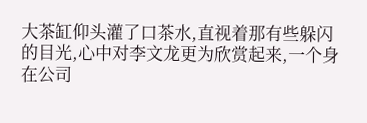大茶缸仰头灌了口茶水,直视着那有些躲闪的目光,心中对李文龙更为欣赏起来,一个身在公司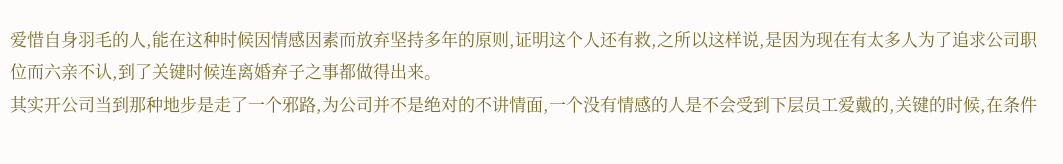爱惜自身羽毛的人,能在这种时候因情感因素而放弃坚持多年的原则,证明这个人还有救,之所以这样说,是因为现在有太多人为了追求公司职位而六亲不认,到了关键时候连离婚弃子之事都做得出来。
其实开公司当到那种地步是走了一个邪路,为公司并不是绝对的不讲情面,一个没有情感的人是不会受到下层员工爱戴的,关键的时候,在条件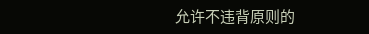允许不违背原则的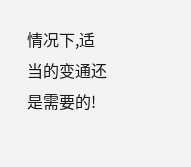情况下,适当的变通还是需要的!